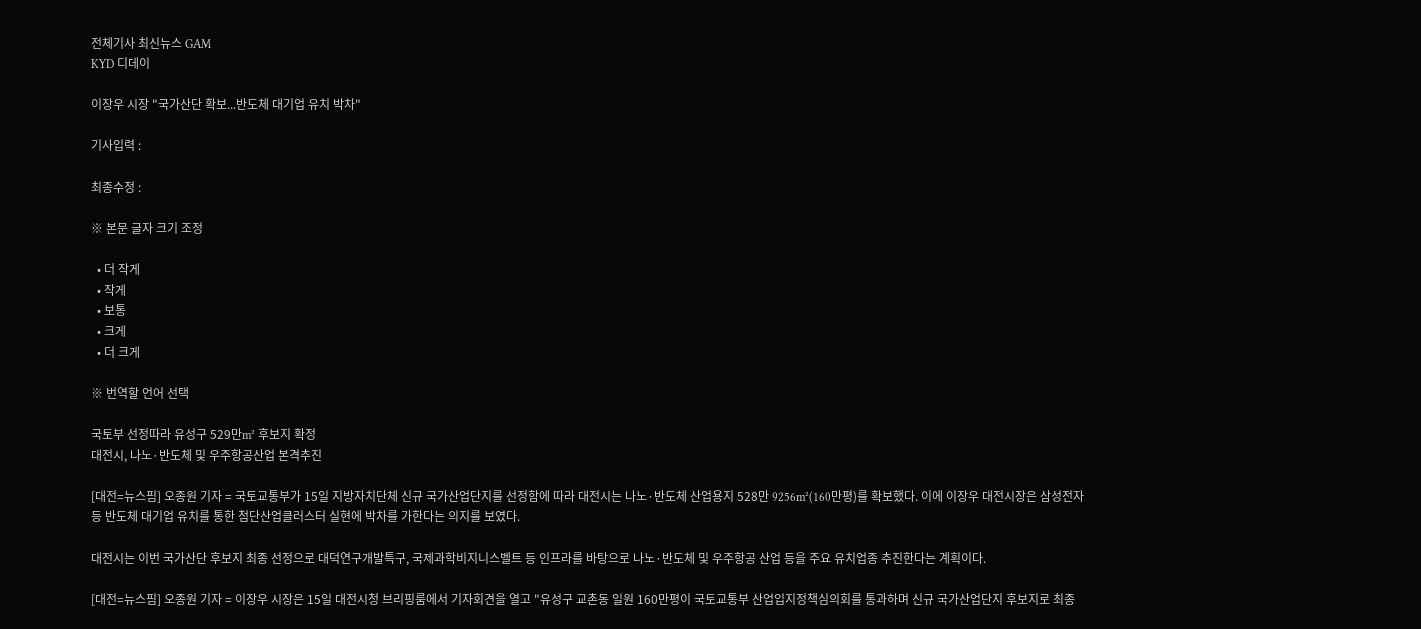전체기사 최신뉴스 GAM
KYD 디데이

이장우 시장 "국가산단 확보...반도체 대기업 유치 박차"

기사입력 :

최종수정 :

※ 본문 글자 크기 조정

  • 더 작게
  • 작게
  • 보통
  • 크게
  • 더 크게

※ 번역할 언어 선택

국토부 선정따라 유성구 529만m² 후보지 확정
대전시, 나노·반도체 및 우주항공산업 본격추진

[대전=뉴스핌] 오종원 기자 = 국토교통부가 15일 지방자치단체 신규 국가산업단지를 선정함에 따라 대전시는 나노·반도체 산업용지 528만 9256m²(160만평)를 확보했다. 이에 이장우 대전시장은 삼성전자 등 반도체 대기업 유치를 통한 첨단산업클러스터 실현에 박차를 가한다는 의지를 보였다.

대전시는 이번 국가산단 후보지 최종 선정으로 대덕연구개발특구, 국제과학비지니스벨트 등 인프라를 바탕으로 나노·반도체 및 우주항공 산업 등을 주요 유치업종 추진한다는 계획이다.

[대전=뉴스핌] 오종원 기자 = 이장우 시장은 15일 대전시청 브리핑룸에서 기자회견을 열고 "유성구 교촌동 일원 160만평이 국토교통부 산업입지정책심의회를 통과하며 신규 국가산업단지 후보지로 최종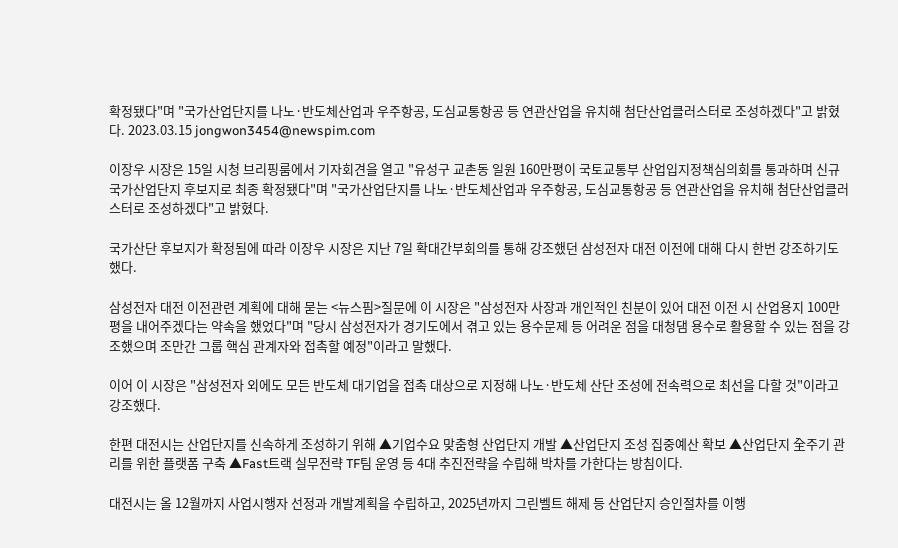확정됐다"며 "국가산업단지를 나노·반도체산업과 우주항공, 도심교통항공 등 연관산업을 유치해 첨단산업클러스터로 조성하겠다"고 밝혔다. 2023.03.15 jongwon3454@newspim.com

이장우 시장은 15일 시청 브리핑룸에서 기자회견을 열고 "유성구 교촌동 일원 160만평이 국토교통부 산업입지정책심의회를 통과하며 신규 국가산업단지 후보지로 최종 확정됐다"며 "국가산업단지를 나노·반도체산업과 우주항공, 도심교통항공 등 연관산업을 유치해 첨단산업클러스터로 조성하겠다"고 밝혔다.

국가산단 후보지가 확정됨에 따라 이장우 시장은 지난 7일 확대간부회의를 통해 강조했던 삼성전자 대전 이전에 대해 다시 한번 강조하기도 했다.

삼성전자 대전 이전관련 계획에 대해 묻는 <뉴스핌>질문에 이 시장은 "삼성전자 사장과 개인적인 친분이 있어 대전 이전 시 산업용지 100만평을 내어주겠다는 약속을 했었다"며 "당시 삼성전자가 경기도에서 겪고 있는 용수문제 등 어려운 점을 대청댐 용수로 활용할 수 있는 점을 강조했으며 조만간 그룹 핵심 관계자와 접촉할 예정"이라고 말했다.

이어 이 시장은 "삼성전자 외에도 모든 반도체 대기업을 접촉 대상으로 지정해 나노·반도체 산단 조성에 전속력으로 최선을 다할 것"이라고 강조했다.

한편 대전시는 산업단지를 신속하게 조성하기 위해 ▲기업수요 맞춤형 산업단지 개발 ▲산업단지 조성 집중예산 확보 ▲산업단지 全주기 관리를 위한 플랫폼 구축 ▲Fast트랙 실무전략 TF팀 운영 등 4대 추진전략을 수립해 박차를 가한다는 방침이다.

대전시는 올 12월까지 사업시행자 선정과 개발계획을 수립하고, 2025년까지 그린벨트 해제 등 산업단지 승인절차를 이행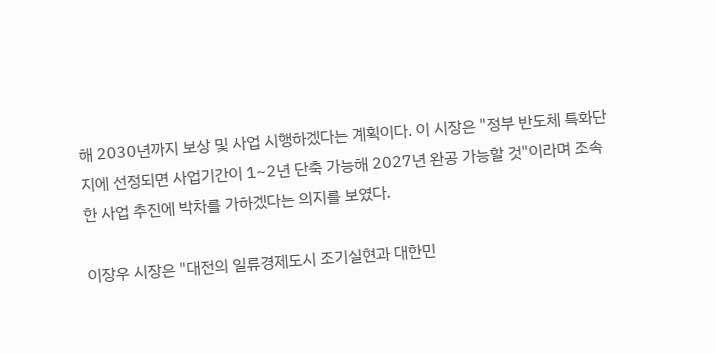해 2030년까지 보상 및 사업 시행하겠다는 계획이다. 이 시장은 "정부 반도체 특화단지에 선정되면 사업기간이 1~2년 단축 가능해 2027년 완공 가능할 것"이라며 조속한 사업 추진에 박차를 가하겠다는 의지를 보였다.

이장우 시장은 "대전의 일류경제도시 조기실현과 대한민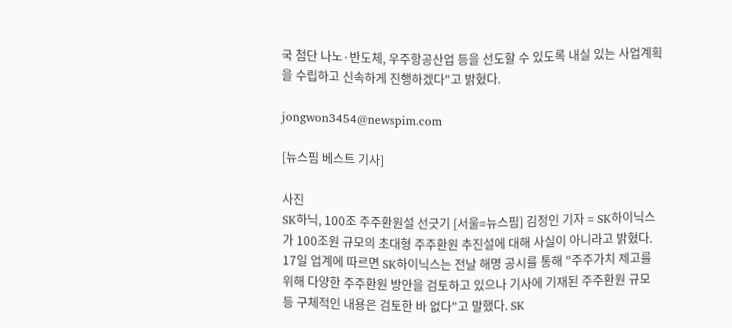국 첨단 나노·반도체, 우주항공산업 등을 선도할 수 있도록 내실 있는 사업계획을 수립하고 신속하게 진행하겠다"고 밝혔다.

jongwon3454@newspim.com

[뉴스핌 베스트 기사]

사진
SK하닉, 100조 주주환원설 선긋기 [서울=뉴스핌] 김정인 기자 = SK하이닉스가 100조원 규모의 초대형 주주환원 추진설에 대해 사실이 아니라고 밝혔다. 17일 업계에 따르면 SK하이닉스는 전날 해명 공시를 통해 "주주가치 제고를 위해 다양한 주주환원 방안을 검토하고 있으나 기사에 기재된 주주환원 규모 등 구체적인 내용은 검토한 바 없다"고 말했다. SK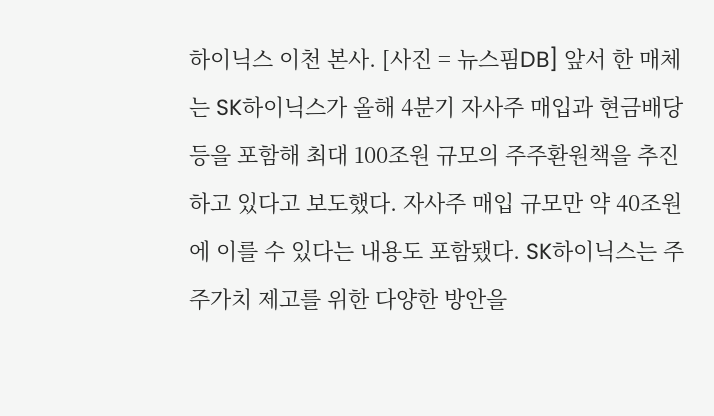하이닉스 이천 본사. [사진 = 뉴스핌DB] 앞서 한 매체는 SK하이닉스가 올해 4분기 자사주 매입과 현금배당 등을 포함해 최대 100조원 규모의 주주환원책을 추진하고 있다고 보도했다. 자사주 매입 규모만 약 40조원에 이를 수 있다는 내용도 포함됐다. SK하이닉스는 주주가치 제고를 위한 다양한 방안을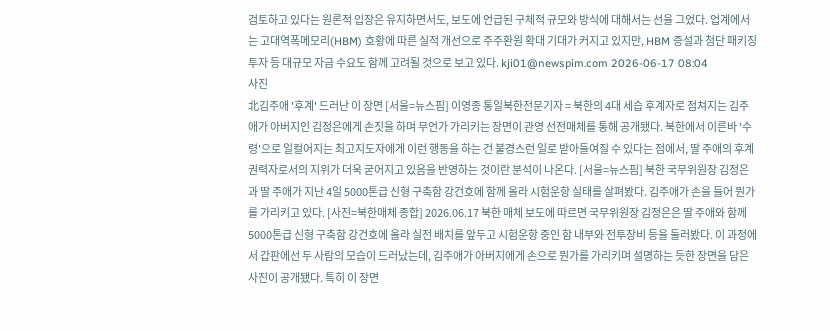검토하고 있다는 원론적 입장은 유지하면서도, 보도에 언급된 구체적 규모와 방식에 대해서는 선을 그었다. 업계에서는 고대역폭메모리(HBM) 호황에 따른 실적 개선으로 주주환원 확대 기대가 커지고 있지만, HBM 증설과 첨단 패키징 투자 등 대규모 자금 수요도 함께 고려될 것으로 보고 있다. kji01@newspim.com 2026-06-17 08:04
사진
北김주애 '후계' 드러난 이 장면 [서울=뉴스핌] 이영종 통일북한전문기자 = 북한의 4대 세습 후계자로 점쳐지는 김주애가 아버지인 김정은에게 손짓을 하며 무언가 가리키는 장면이 관영 선전매체를 통해 공개됐다. 북한에서 이른바 '수령'으로 일컬어지는 최고지도자에게 이런 행동을 하는 건 불경스런 일로 받아들여질 수 있다는 점에서, 딸 주애의 후계 권력자로서의 지위가 더욱 굳어지고 있음을 반영하는 것이란 분석이 나온다. [서울=뉴스핌] 북한 국무위원장 김정은과 딸 주애가 지난 4일 5000톤급 신형 구축함 강건호에 함께 올라 시험운항 실태를 살펴봤다. 김주애가 손을 들어 뭔가를 가리키고 있다. [사진=북한매체 종합] 2026.06.17 북한 매체 보도에 따르면 국무위원장 김정은은 딸 주애와 함께 5000톤급 신형 구축함 강건호에 올라 실전 배치를 앞두고 시험운항 중인 함 내부와 전투장비 등을 둘러봤다. 이 과정에서 갑판에선 두 사람의 모습이 드러났는데, 김주애가 아버지에게 손으로 뭔가를 가리키며 설명하는 듯한 장면을 담은 사진이 공개됐다. 특히 이 장면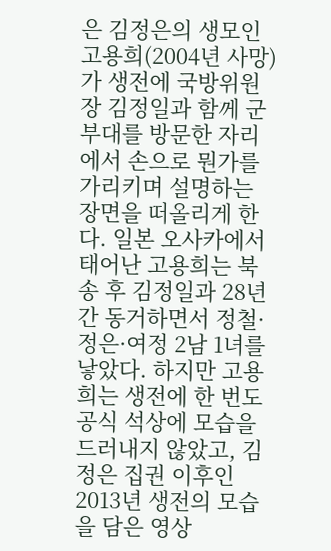은 김정은의 생모인 고용희(2004년 사망)가 생전에 국방위원장 김정일과 함께 군부대를 방문한 자리에서 손으로 뭔가를 가리키며 설명하는 장면을 떠올리게 한다. 일본 오사카에서 태어난 고용희는 북송 후 김정일과 28년간 동거하면서 정철·정은·여정 2남 1녀를 낳았다. 하지만 고용희는 생전에 한 번도 공식 석상에 모습을 드러내지 않았고, 김정은 집권 이후인 2013년 생전의 모습을 담은 영상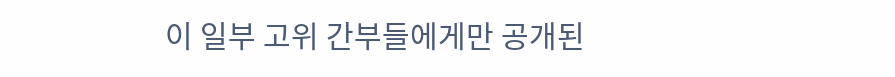이 일부 고위 간부들에게만 공개된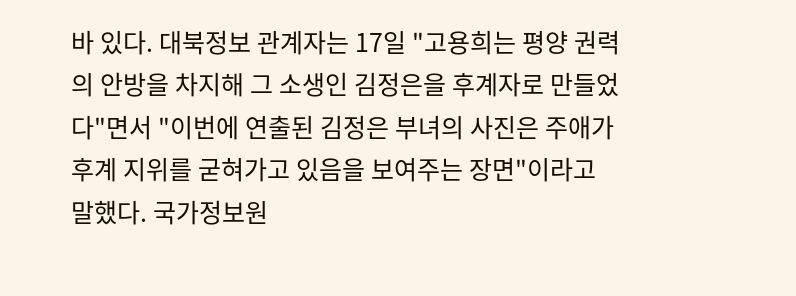바 있다. 대북정보 관계자는 17일 "고용희는 평양 권력의 안방을 차지해 그 소생인 김정은을 후계자로 만들었다"면서 "이번에 연출된 김정은 부녀의 사진은 주애가 후계 지위를 굳혀가고 있음을 보여주는 장면"이라고 말했다. 국가정보원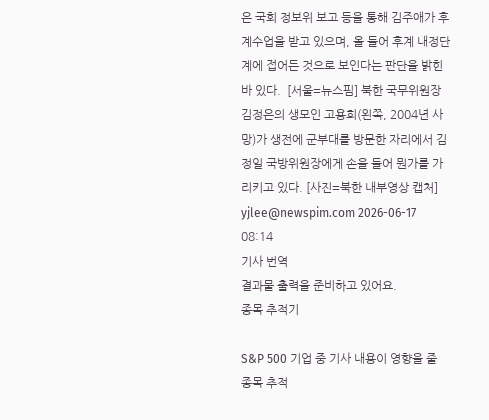은 국회 정보위 보고 등을 통해 김주애가 후계수업을 받고 있으며, 올 들어 후계 내정단계에 접어든 것으로 보인다는 판단을 밝힌 바 있다.  [서울=뉴스핌] 북한 국무위원장 김정은의 생모인 고용희(왼쪽, 2004년 사망)가 생전에 군부대를 방문한 자리에서 김정일 국방위원장에게 손을 들어 뭔가를 가리키고 있다. [사진=북한 내부영상 캡처] yjlee@newspim.com 2026-06-17 08:14
기사 번역
결과물 출력을 준비하고 있어요.
종목 추적기

S&P 500 기업 중 기사 내용이 영향을 줄 종목 추적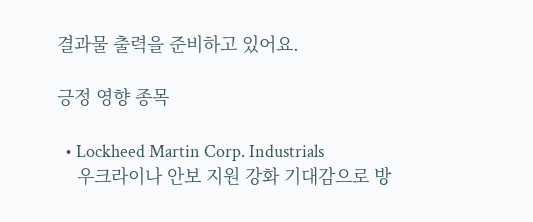결과물 출력을 준비하고 있어요.

긍정 영향 종목

  • Lockheed Martin Corp. Industrials
    우크라이나 안보 지원 강화 기대감으로 방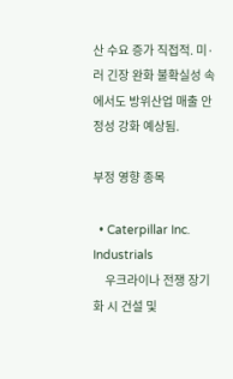산 수요 증가 직접적. 미·러 긴장 완화 불확실성 속에서도 방위산업 매출 안정성 강화 예상됨.

부정 영향 종목

  • Caterpillar Inc. Industrials
    우크라이나 전쟁 장기화 시 건설 및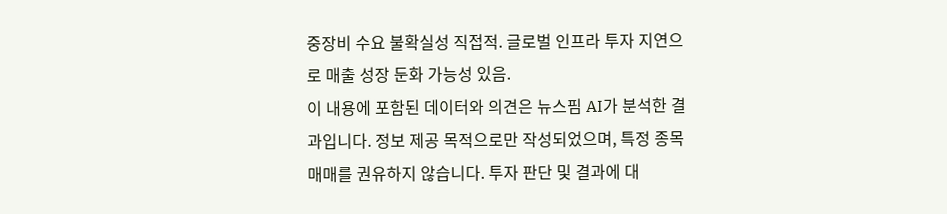중장비 수요 불확실성 직접적. 글로벌 인프라 투자 지연으로 매출 성장 둔화 가능성 있음.
이 내용에 포함된 데이터와 의견은 뉴스핌 AI가 분석한 결과입니다. 정보 제공 목적으로만 작성되었으며, 특정 종목 매매를 권유하지 않습니다. 투자 판단 및 결과에 대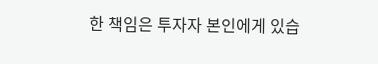한 책임은 투자자 본인에게 있습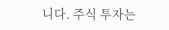니다. 주식 투자는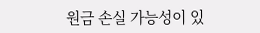원금 손실 가능성이 있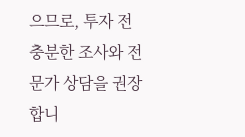으므로, 투자 전 충분한 조사와 전문가 상담을 권장합니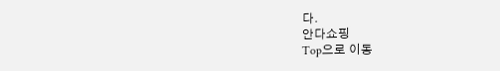다.
안다쇼핑
Top으로 이동